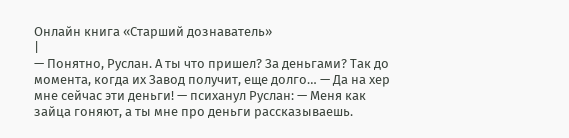Онлайн книга «Старший дознаватель»
|
— Понятно, Руслан. А ты что пришел? За деньгами? Так до момента, когда их Завод получит, еще долго… — Да на хер мне сейчас эти деньги! — психанул Руслан: — Меня как зайца гоняют, а ты мне про деньги рассказываешь.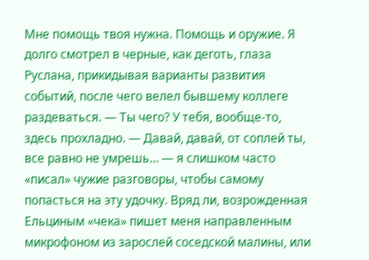Мне помощь твоя нужна. Помощь и оружие. Я долго смотрел в черные, как деготь, глаза Руслана, прикидывая варианты развития событий, после чего велел бывшему коллеге раздеваться. — Ты чего? У тебя, вообще-то, здесь прохладно. — Давай, давай, от соплей ты, все равно не умрешь… — я слишком часто «писал» чужие разговоры, чтобы самому попасться на эту удочку. Вряд ли, возрожденная Ельциным «чека» пишет меня направленным микрофоном из зарослей соседской малины, или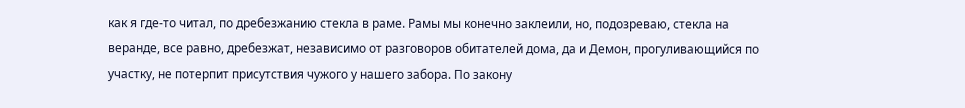как я где-то читал, по дребезжанию стекла в раме. Рамы мы конечно заклеили, но, подозреваю, стекла на веранде, все равно, дребезжат, независимо от разговоров обитателей дома, да и Демон, прогуливающийся по участку, не потерпит присутствия чужого у нашего забора. По закону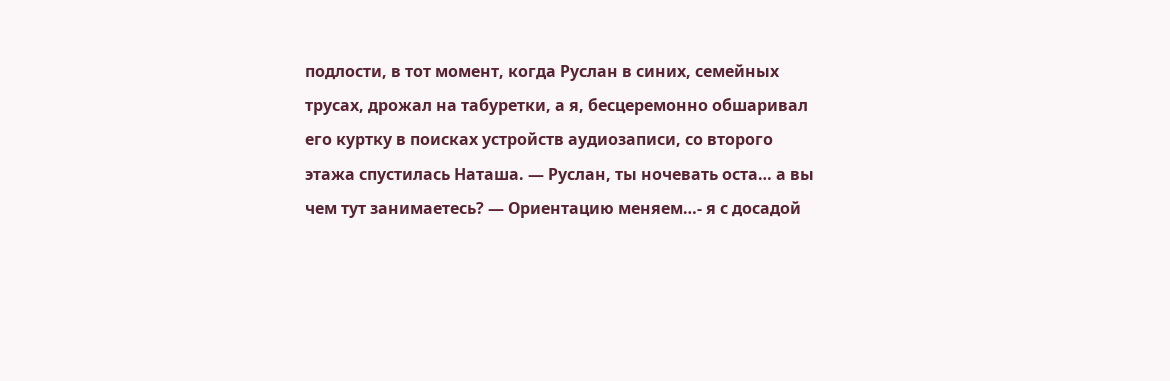подлости, в тот момент, когда Руслан в синих, семейных трусах, дрожал на табуретки, а я, бесцеремонно обшаривал его куртку в поисках устройств аудиозаписи, со второго этажа спустилась Наташа. — Руслан, ты ночевать оста… а вы чем тут занимаетесь? — Ориентацию меняем…- я с досадой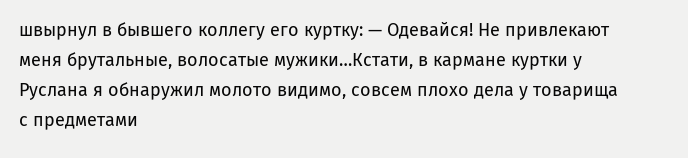швырнул в бывшего коллегу его куртку: — Одевайся! Не привлекают меня брутальные, волосатые мужики…Кстати, в кармане куртки у Руслана я обнаружил молото видимо, совсем плохо дела у товарища с предметами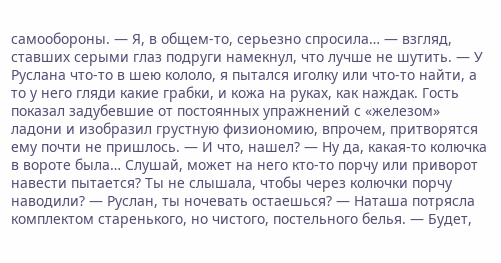самообороны. — Я, в общем-то, серьезно спросила… — взгляд, ставших серыми глаз подруги намекнул, что лучше не шутить. — У Руслана что-то в шею кололо, я пытался иголку или что-то найти, а то у него гляди какие грабки, и кожа на руках, как наждак. Гость показал задубевшие от постоянных упражнений с «железом» ладони и изобразил грустную физиономию, впрочем, притворятся ему почти не пришлось. — И что, нашел? — Ну да, какая-то колючка в вороте была… Слушай, может на него кто-то порчу или приворот навести пытается? Ты не слышала, чтобы через колючки порчу наводили? — Руслан, ты ночевать остаешься? — Наташа потрясла комплектом старенького, но чистого, постельного белья. — Будет,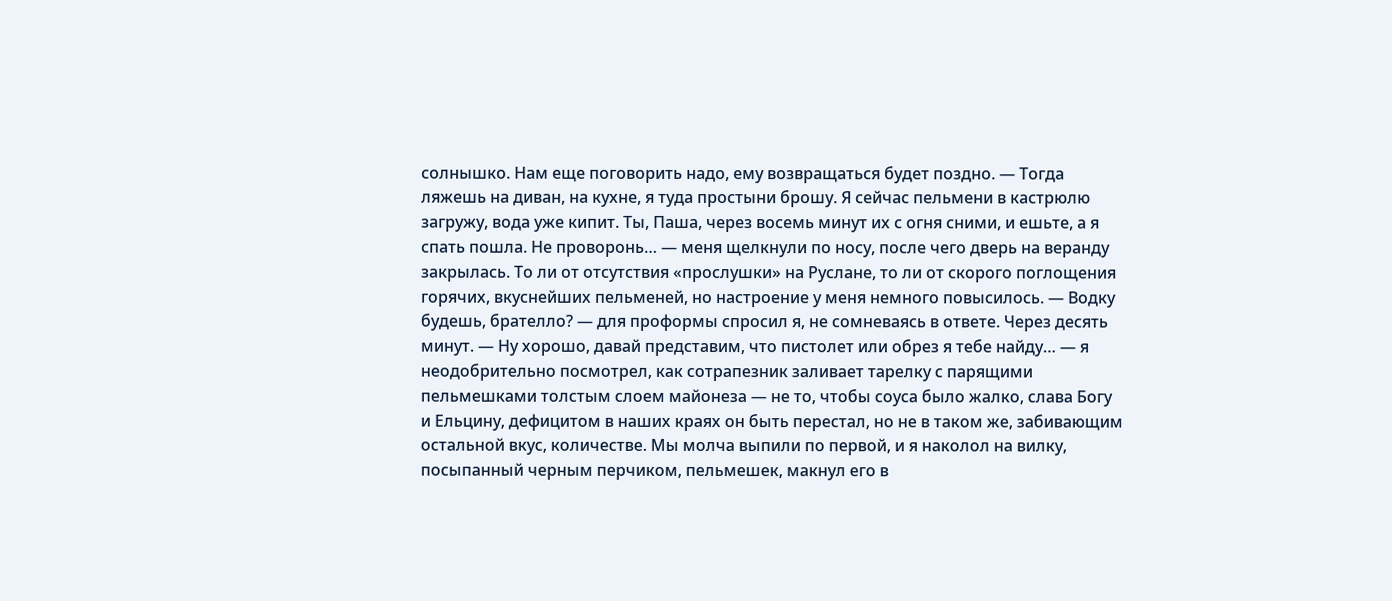солнышко. Нам еще поговорить надо, ему возвращаться будет поздно. — Тогда ляжешь на диван, на кухне, я туда простыни брошу. Я сейчас пельмени в кастрюлю загружу, вода уже кипит. Ты, Паша, через восемь минут их с огня сними, и ешьте, а я спать пошла. Не проворонь… — меня щелкнули по носу, после чего дверь на веранду закрылась. То ли от отсутствия «прослушки» на Руслане, то ли от скорого поглощения горячих, вкуснейших пельменей, но настроение у меня немного повысилось. — Водку будешь, брателло? — для проформы спросил я, не сомневаясь в ответе. Через десять минут. — Ну хорошо, давай представим, что пистолет или обрез я тебе найду… — я неодобрительно посмотрел, как сотрапезник заливает тарелку с парящими пельмешками толстым слоем майонеза — не то, чтобы соуса было жалко, слава Богу и Ельцину, дефицитом в наших краях он быть перестал, но не в таком же, забивающим остальной вкус, количестве. Мы молча выпили по первой, и я наколол на вилку, посыпанный черным перчиком, пельмешек, макнул его в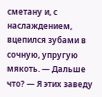сметану и, с наслаждением, вцепился зубами в сочную, упругую мякоть. — Дальше что? — Я этих заведу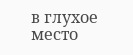в глухое место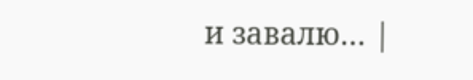и завалю… |